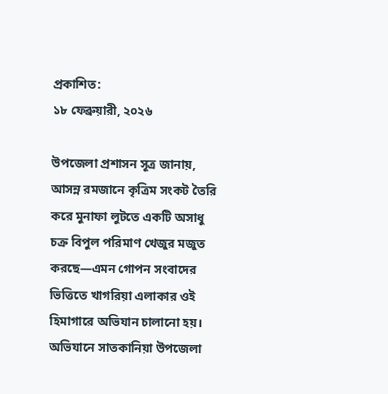প্রকাশিত:
১৮ ফেব্রুয়ারী, ২০২৬

উপজেলা প্রশাসন সূত্র জানায়, আসন্ন রমজানে কৃত্রিম সংকট তৈরি করে মুনাফা লুটতে একটি অসাধু চক্র বিপুল পরিমাণ খেজুর মজুত করছে—এমন গোপন সংবাদের ভিত্তিতে খাগরিয়া এলাকার ওই হিমাগারে অভিযান চালানো হয়। অভিযানে সাতকানিয়া উপজেলা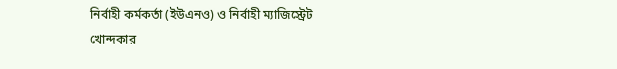নির্বাহী কর্মকর্তা (ইউএনও) ও নির্বাহী ম্যাজিস্ট্রেট খোন্দকার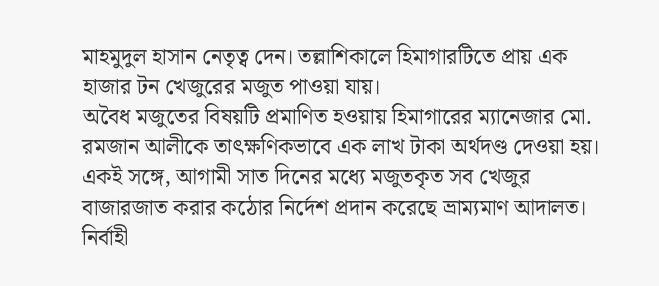মাহমুদুল হাসান নেতৃত্ব দেন। তল্লাশিকালে হিমাগারটিতে প্রায় এক হাজার টন খেজুরের মজুত পাওয়া যায়।
অবৈধ মজুতের বিষয়টি প্রমাণিত হওয়ায় হিমাগারের ম্যানেজার মো. রমজান আলীকে তাৎক্ষণিকভাবে এক লাখ টাকা অর্থদণ্ড দেওয়া হয়। একই সঙ্গে, আগামী সাত দিনের মধ্যে মজুতকৃত সব খেজুর বাজারজাত করার কঠোর নির্দেশ প্রদান করেছে ভ্রাম্যমাণ আদালত।
নির্বাহী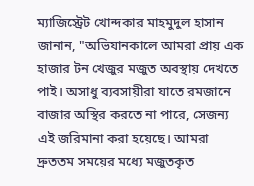ম্যাজিস্ট্রেট খোন্দকার মাহমুদুল হাসান জানান, "অভিযানকালে আমরা প্রায় এক হাজার টন খেজুর মজুত অবস্থায় দেখতে পাই। অসাধু ব্যবসায়ীরা যাতে রমজানে বাজার অস্থির করতে না পারে, সেজন্য এই জরিমানা করা হয়েছে। আমরা দ্রুততম সময়ের মধ্যে মজুতকৃত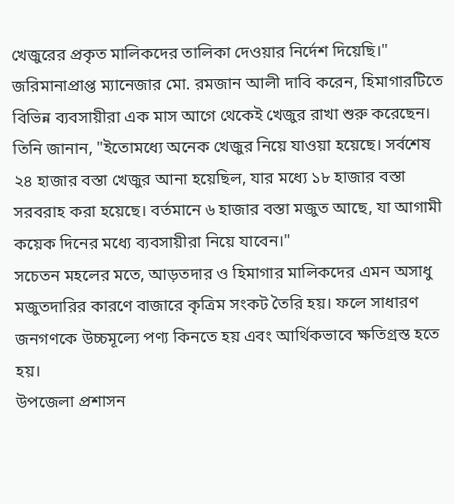খেজুরের প্রকৃত মালিকদের তালিকা দেওয়ার নির্দেশ দিয়েছি।"
জরিমানাপ্রাপ্ত ম্যানেজার মো. রমজান আলী দাবি করেন, হিমাগারটিতে বিভিন্ন ব্যবসায়ীরা এক মাস আগে থেকেই খেজুর রাখা শুরু করেছেন। তিনি জানান, "ইতোমধ্যে অনেক খেজুর নিয়ে যাওয়া হয়েছে। সর্বশেষ ২৪ হাজার বস্তা খেজুর আনা হয়েছিল, যার মধ্যে ১৮ হাজার বস্তা সরবরাহ করা হয়েছে। বর্তমানে ৬ হাজার বস্তা মজুত আছে, যা আগামী কয়েক দিনের মধ্যে ব্যবসায়ীরা নিয়ে যাবেন।"
সচেতন মহলের মতে, আড়তদার ও হিমাগার মালিকদের এমন অসাধু মজুতদারির কারণে বাজারে কৃত্রিম সংকট তৈরি হয়। ফলে সাধারণ জনগণকে উচ্চমূল্যে পণ্য কিনতে হয় এবং আর্থিকভাবে ক্ষতিগ্রস্ত হতে হয়।
উপজেলা প্রশাসন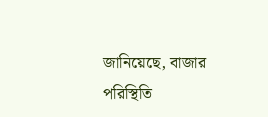জানিয়েছে, বাজার পরিস্থিতি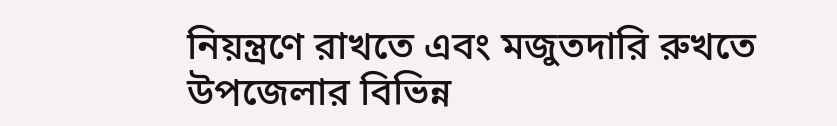নিয়ন্ত্রণে রাখতে এবং মজুতদারি রুখতে উপজেলার বিভিন্ন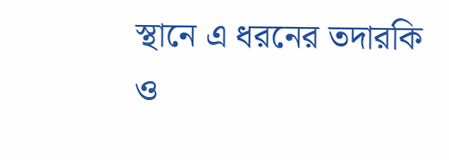স্থানে এ ধরনের তদারকি ও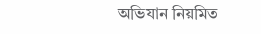অভিযান নিয়মিত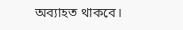অব্যাহত থাকবে।